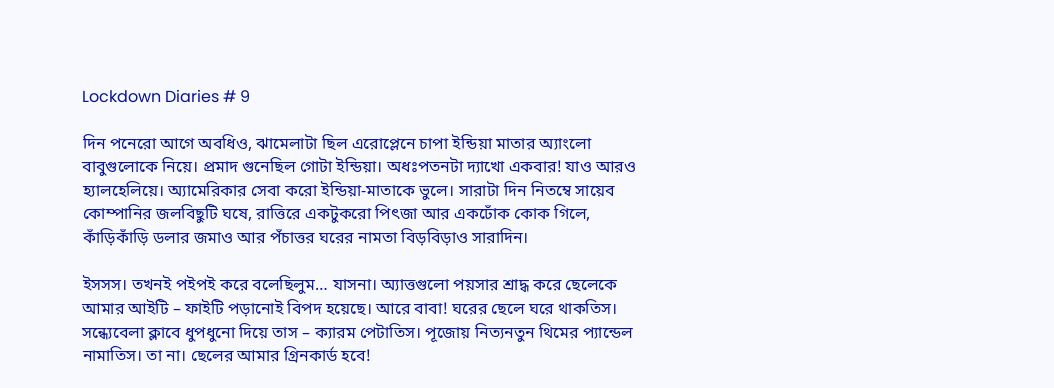Lockdown Diaries # 9

দিন পনেরো আগে অবধিও, ঝামেলাটা ছিল এরোপ্লেনে চাপা ইন্ডিয়া মাতার অ্যাংলো বাবুগুলোকে নিয়ে। প্রমাদ গুনেছিল গোটা ইন্ডিয়া। অধঃপতনটা দ্যাখো একবার! যাও আরও হ্যালহেলিয়ে। অ্যামেরিকার সেবা করো ইন্ডিয়া-মাতাকে ভুলে। সারাটা দিন নিতম্বে সায়েব কোম্পানির জলবিছুটি ঘষে, রাত্তিরে একটুকরো পিৎজা আর একঢোঁক কোক গিলে, কাঁড়িকাঁড়ি ডলার জমাও আর পঁচাত্তর ঘরের নামতা বিড়বিড়াও সারাদিন।

ইসসস। তখনই পইপই করে বলেছিলুম… যাসনা। অ্যাত্তগুলো পয়সার শ্রাদ্ধ করে ছেলেকে আমার আইটি – ফাইটি পড়ানোই বিপদ হয়েছে। আরে বাবা! ঘরের ছেলে ঘরে থাকতিস। সন্ধ্যেবেলা ক্লাবে ধুপধুনো দিয়ে তাস – ক্যারম পেটাতিস। পূজোয় নিত্যনতুন থিমের প্যান্ডেল নামাতিস। তা না। ছেলের আমার গ্রিনকার্ড হবে!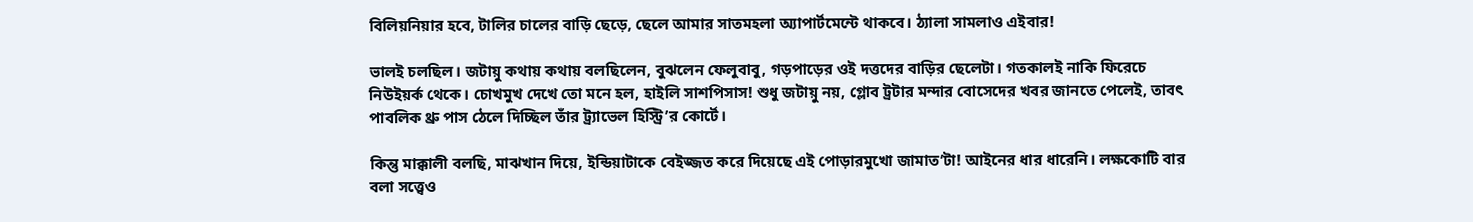বিলিয়নিয়ার হবে, টালির চালের বাড়ি ছেড়ে, ছেলে আমার সাতমহলা অ্যাপার্টমেন্টে থাকবে। ঠ্যালা সামলাও এইবার!

ভালই চলছিল। জটায়ু কথায় কথায় বলছিলেন, বুঝলেন ফেলুবাবু, গড়পাড়ের ওই দত্তদের বাড়ির ছেলেটা। গতকালই নাকি ফিরেচে নিউইয়র্ক থেকে। চোখমুখ দেখে তো মনে হল, হাইলি সাশপিসাস! শুধু জটায়ু নয়, গ্লোব ট্রটার মন্দার বোসেদের খবর জানতে পেলেই, তাবৎ পাবলিক থ্রু পাস ঠেলে দিচ্ছিল তাঁর ট্র্যাভেল হিস্ট্রি’র কোর্টে।

কিন্তু মাক্কালী বলছি, মাঝখান দিয়ে, ইন্ডিয়াটাকে বেইজ্জত করে দিয়েছে এই পোড়ারমুখো জামাত’টা! আইনের ধার ধারেনি। লক্ষকোটি বার বলা সত্ত্বেও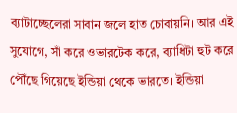ব্যাটাচ্ছেলেরা সাবান জলে হাত চোবায়নি। আর এই সুযোগে, সাঁ করে ওভারটেক করে, ব্যাধিটা হুট করে পৌঁছে গিয়েছে ইন্ডিয়া থেকে ভারতে। ইন্ডিয়া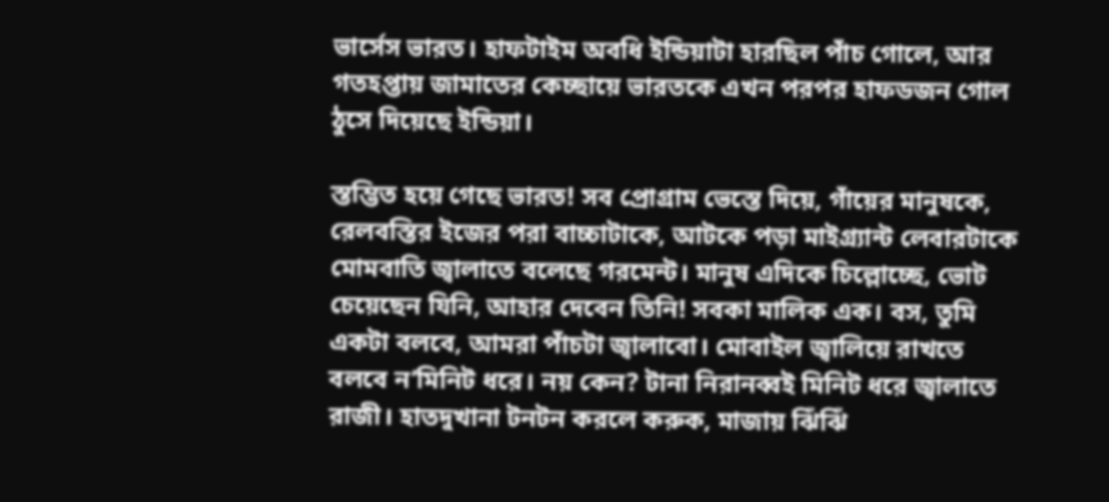ভার্সেস ভারত। হাফটাইম অবধি ইন্ডিয়াটা হারছিল পাঁচ গোলে, আর গতহপ্তায় জামাতের কেচ্ছায়ে ভারতকে এখন পরপর হাফডজন গোল ঠুসে দিয়েছে ইন্ডিয়া।

স্তম্ভিত হয়ে গেছে ভারত! সব প্রোগ্রাম ভেস্তে দিয়ে, গাঁয়ের মানুষকে, রেলবস্তির ইজের পরা বাচ্চাটাকে, আটকে পড়া মাইগ্র্যান্ট লেবারটাকে মোমবাতি জ্বালাতে বলেছে গরমেন্ট। মানুষ এদিকে চিল্লোচ্ছে, ভোট চেয়েছেন যিনি, আহার দেবেন তিনি! সবকা মালিক এক। বস, তুমি একটা বলবে, আমরা পাঁচটা জ্বালাবো। মোবাইল জ্বালিয়ে রাখতে বলবে ন’মিনিট ধরে। নয় কেন? টানা নিরানব্বই মিনিট ধরে জ্বালাতে রাজী। হাতদুখানা টনটন করলে করুক, মাজায় ঝিঁঝিঁ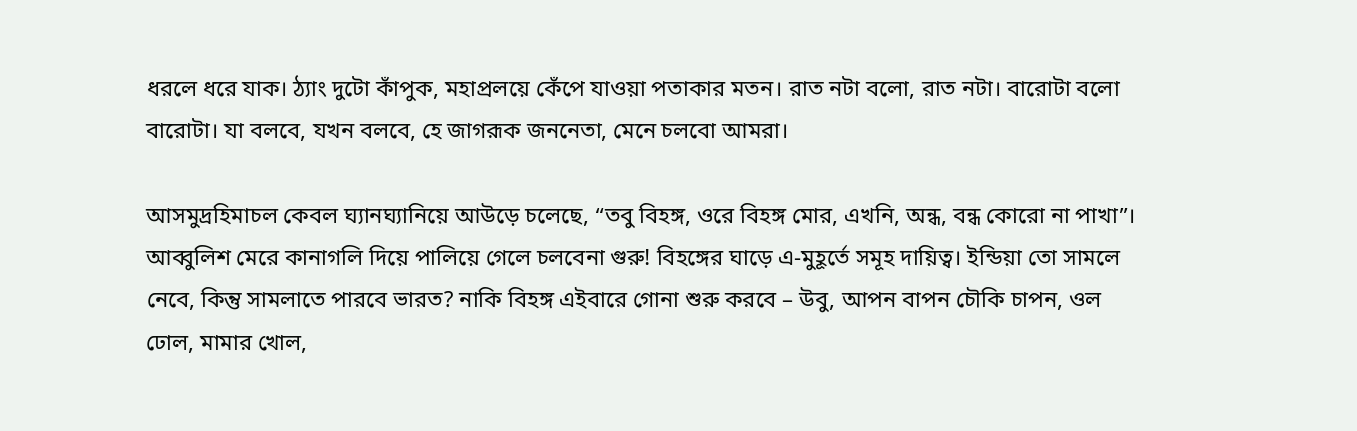ধরলে ধরে যাক। ঠ্যাং দুটো কাঁপুক, মহাপ্রলয়ে কেঁপে যাওয়া পতাকার মতন। রাত নটা বলো, রাত নটা। বারোটা বলো বারোটা। যা বলবে, যখন বলবে, হে জাগরূক জননেতা, মেনে চলবো আমরা।

আসমুদ্রহিমাচল কেবল ঘ্যানঘ্যানিয়ে আউড়ে চলেছে, “তবু বিহঙ্গ, ওরে বিহঙ্গ মোর, এখনি, অন্ধ, বন্ধ কোরো না পাখা”। আব্বুলিশ মেরে কানাগলি দিয়ে পালিয়ে গেলে চলবেনা গুরু! বিহঙ্গের ঘাড়ে এ-মুহূর্তে সমূহ দায়িত্ব। ইন্ডিয়া তো সামলে নেবে, কিন্তু সামলাতে পারবে ভারত? নাকি বিহঙ্গ এইবারে গোনা শুরু করবে – উবু, আপন বাপন চৌকি চাপন, ওল ঢোল, মামার খোল,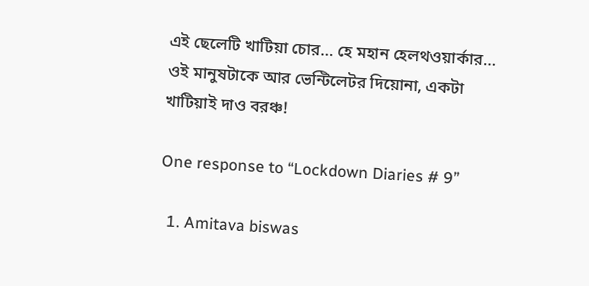এই ছেলেটি খাটিয়া চোর… হে মহান হেলথওয়ার্কার… ওই মানুষটাকে আর ভেন্টিলেটর দিয়োনা, একটা খাটিয়াই দাও বরঞ্চ!

One response to “Lockdown Diaries # 9”

  1. Amitava biswas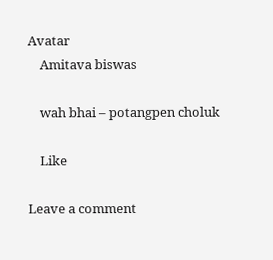Avatar
    Amitava biswas

    wah bhai – potangpen choluk

    Like

Leave a comment